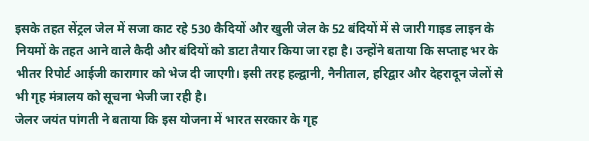इसके तहत सेंट्रल जेल में सजा काट रहे 530 कैदियों और खुली जेल के 52 बंदियों में से जारी गाइड लाइन के नियमों के तहत आने वाले कैदी और बंदियों को डाटा तैयार किया जा रहा है। उन्होंने बताया कि सप्ताह भर के भीतर रिपोर्ट आईजी कारागार को भेज दी जाएगी। इसी तरह हल्द्वानी, नैनीताल, हरिद्वार और देहरादून जेलों से भी गृह मंत्रालय को सूचना भेजी जा रही है।
जेलर जयंत पांगती ने बताया कि इस योजना में भारत सरकार के गृह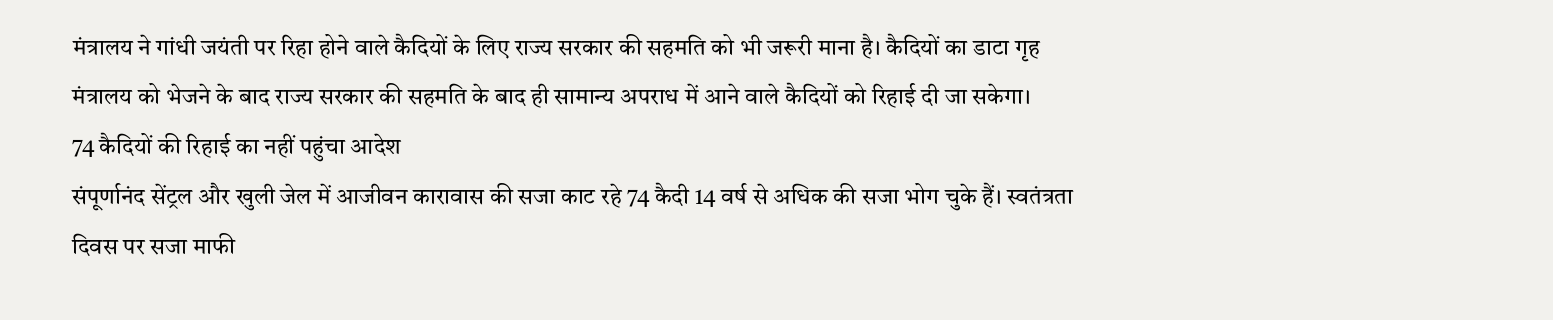मंत्रालय ने गांधी जयंती पर रिहा होने वाले कैदियों के लिए राज्य सरकार की सहमति को भी जरूरी माना है। कैदियों का डाटा गृह मंत्रालय को भेजने के बाद राज्य सरकार की सहमति के बाद ही सामान्य अपराध में आने वाले कैदियों को रिहाई दी जा सकेगा।
74 कैदियों की रिहाई का नहीं पहुंचा आदेश
संपूर्णानंद सेंट्रल और खुली जेल में आजीवन कारावास की सजा काट रहे 74 कैदी 14 वर्ष से अधिक की सजा भोग चुके हैं। स्वतंत्रता दिवस पर सजा माफी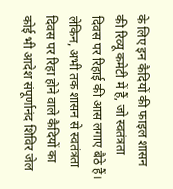के लिए इन कैदियों की फाइल शासन की रिव्यू कमेटी में हैं, जो स्वतंत्रता दिवस पर रिहाई की आस लगाए बैठे हैं। लेकिन, अभी तक शासन से स्वतंत्रता दिवस पर रिहा होने वाले कैदियों का कोई भी आदेश संपूर्णानंद शिविर जेल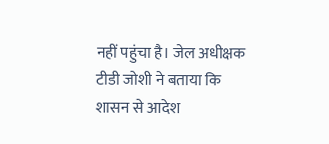नहीं पहुंचा है। जेल अधीक्षक टीडी जोशी ने बताया कि शासन से आदेश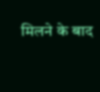मिलने के बाद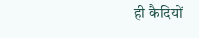ही कैदियों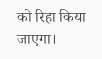को रिहा किया जाएगा।